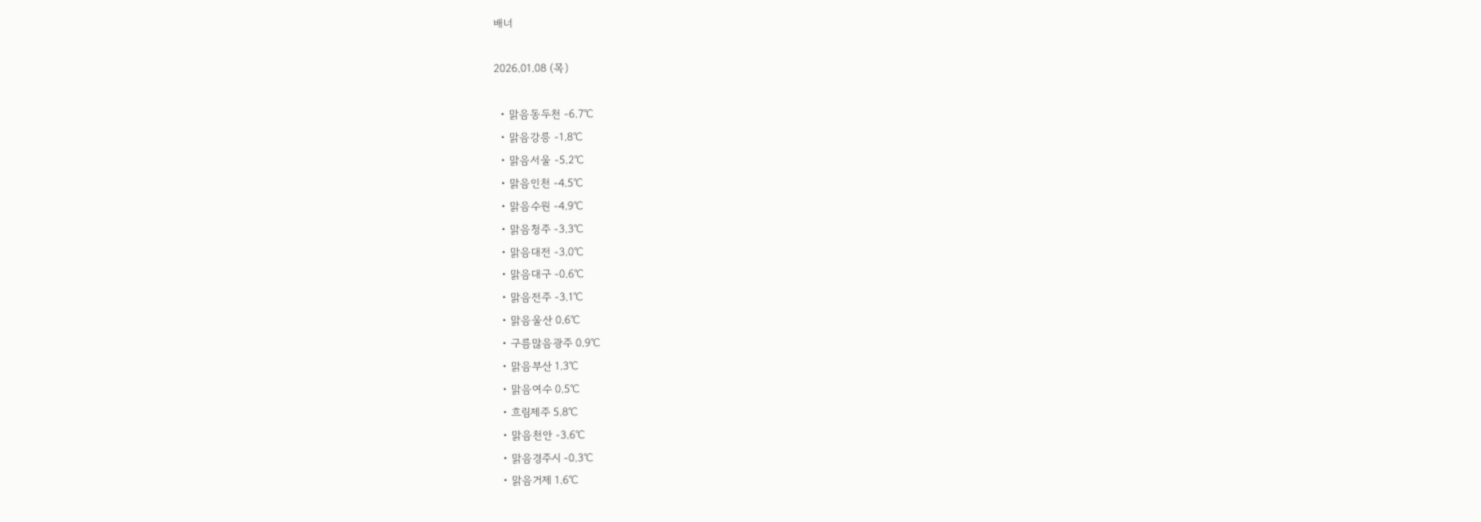배너

2026.01.08 (목)

  • 맑음동두천 -6.7℃
  • 맑음강릉 -1.8℃
  • 맑음서울 -5.2℃
  • 맑음인천 -4.5℃
  • 맑음수원 -4.9℃
  • 맑음청주 -3.3℃
  • 맑음대전 -3.0℃
  • 맑음대구 -0.6℃
  • 맑음전주 -3.1℃
  • 맑음울산 0.6℃
  • 구름많음광주 0.9℃
  • 맑음부산 1.3℃
  • 맑음여수 0.5℃
  • 흐림제주 5.8℃
  • 맑음천안 -3.6℃
  • 맑음경주시 -0.3℃
  • 맑음거제 1.6℃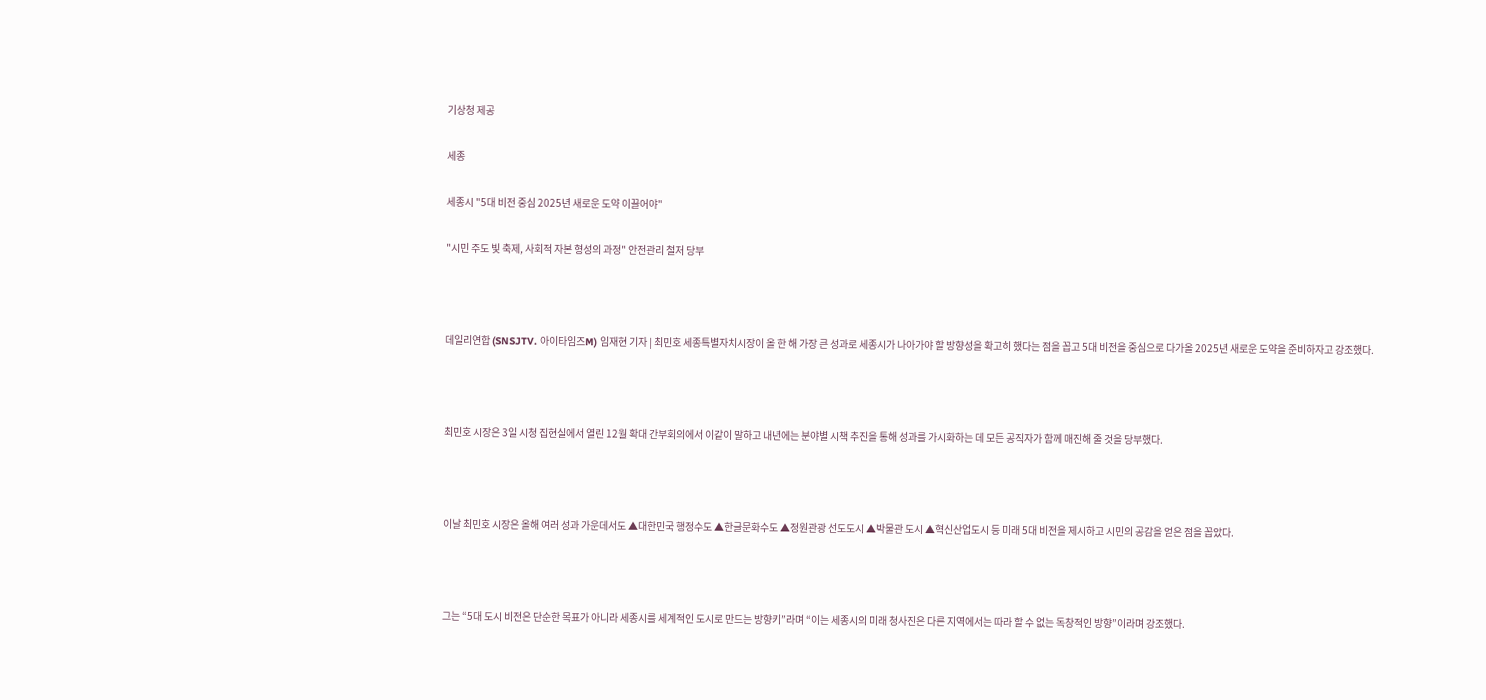기상청 제공

세종

세종시 "5대 비전 중심 2025년 새로운 도약 이끌어야"

"시민 주도 빛 축제, 사회적 자본 형성의 과정" 안전관리 철저 당부



데일리연합 (SNSJTV. 아이타임즈M) 임재현 기자 | 최민호 세종특별자치시장이 올 한 해 가장 큰 성과로 세종시가 나아가야 할 방향성을 확고히 했다는 점을 꼽고 5대 비전을 중심으로 다가올 2025년 새로운 도약을 준비하자고 강조했다.



최민호 시장은 3일 시청 집현실에서 열린 12월 확대 간부회의에서 이같이 말하고 내년에는 분야별 시책 추진을 통해 성과를 가시화하는 데 모든 공직자가 함께 매진해 줄 것을 당부했다.



이날 최민호 시장은 올해 여러 성과 가운데서도 ▲대한민국 행정수도 ▲한글문화수도 ▲정원관광 선도도시 ▲박물관 도시 ▲혁신산업도시 등 미래 5대 비전을 제시하고 시민의 공감을 얻은 점을 꼽았다.



그는 “5대 도시 비전은 단순한 목표가 아니라 세종시를 세계적인 도시로 만드는 방향키”라며 “이는 세종시의 미래 청사진은 다른 지역에서는 따라 할 수 없는 독창적인 방향”이라며 강조했다.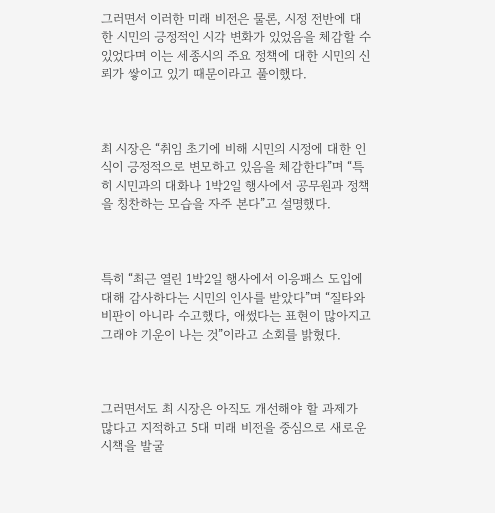그러면서 이러한 미래 비전은 물론, 시정 전반에 대한 시민의 긍정적인 시각 변화가 있었음을 체감할 수 있었다며 이는 세종시의 주요 정책에 대한 시민의 신뢰가 쌓이고 있기 때문이라고 풀이했다.



최 시장은 “취임 초기에 비해 시민의 시정에 대한 인식이 긍정적으로 변모하고 있음을 체감한다”며 “특히 시민과의 대화나 1박2일 행사에서 공무원과 정책을 칭찬하는 모습을 자주 본다”고 설명했다.



특히 “최근 열린 1박2일 행사에서 이응패스 도입에 대해 감사하다는 시민의 인사를 받았다”며 “질타와 비판이 아니라 수고했다, 애썼다는 표현이 많아지고 그래야 기운이 나는 것”이라고 소회를 밝혔다.



그러면서도 최 시장은 아직도 개선해야 할 과제가 많다고 지적하고 5대 미래 비전을 중심으로 새로운 시책을 발굴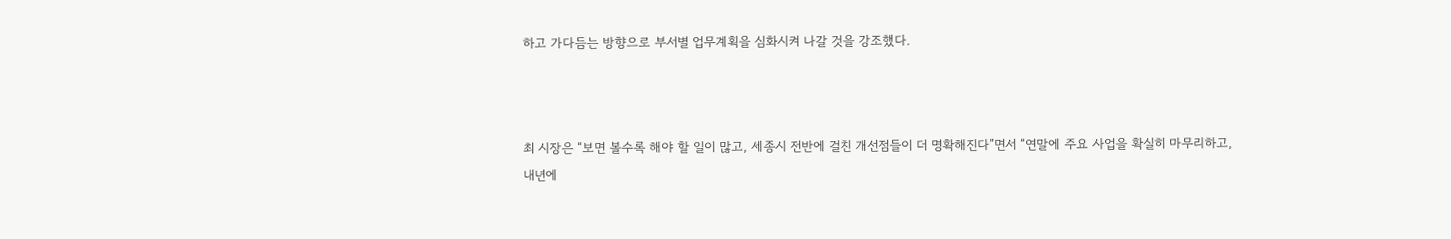하고 가다듬는 방향으로 부서별 업무계획을 심화시켜 나갈 것을 강조했다.



최 시장은 “보면 볼수록 해야 할 일이 많고, 세종시 전반에 걸친 개선점들이 더 명확해진다”면서 “연말에 주요 사업을 확실히 마무리하고, 내년에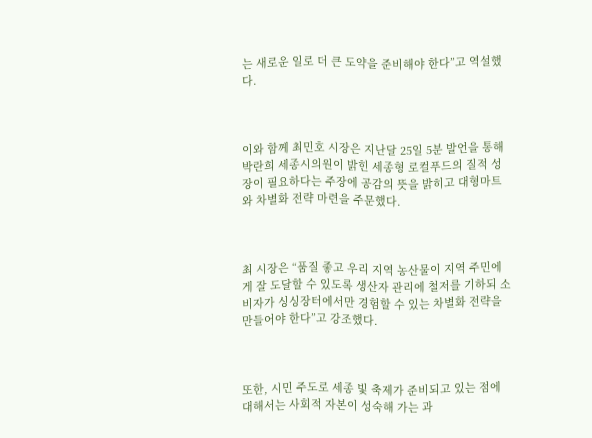는 새로운 일로 더 큰 도약을 준비해야 한다”고 역설했다.



이와 함께 최민호 시장은 지난달 25일 5분 발언을 통해 박란희 세종시의원이 밝힌 세종형 로컬푸드의 질적 성장이 필요하다는 주장에 공감의 뜻을 밝히고 대형마트와 차별화 전략 마련을 주문했다.



최 시장은 “품질 좋고 우리 지역 농산물이 지역 주민에게 잘 도달할 수 있도록 생산자 관리에 철저를 기하되 소비자가 싱싱장터에서만 경험할 수 있는 차별화 전략을 만들어야 한다”고 강조했다.



또한, 시민 주도로 세종 빛 축제가 준비되고 있는 점에 대해서는 사회적 자본이 성숙해 가는 과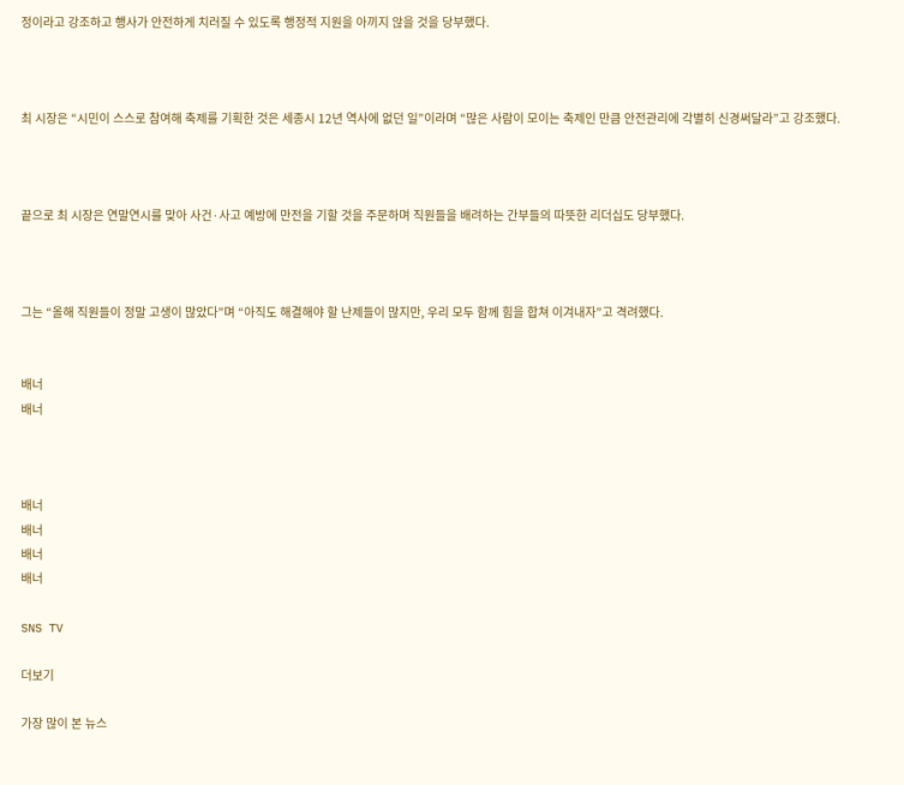정이라고 강조하고 행사가 안전하게 치러질 수 있도록 행정적 지원을 아끼지 않을 것을 당부했다.



최 시장은 “시민이 스스로 참여해 축제를 기획한 것은 세종시 12년 역사에 없던 일”이라며 “많은 사람이 모이는 축제인 만큼 안전관리에 각별히 신경써달라”고 강조했다.



끝으로 최 시장은 연말연시를 맞아 사건·사고 예방에 만전을 기할 것을 주문하며 직원들을 배려하는 간부들의 따뜻한 리더십도 당부했다.



그는 “올해 직원들이 정말 고생이 많았다”며 “아직도 해결해야 할 난제들이 많지만, 우리 모두 함께 힘을 합쳐 이겨내자”고 격려했다.


배너
배너



배너
배너
배너
배너

SNS TV

더보기

가장 많이 본 뉴스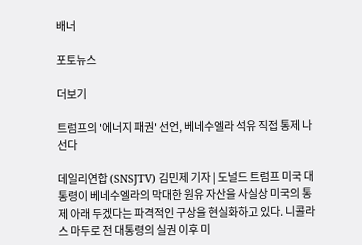배너

포토뉴스

더보기

트럼프의 '에너지 패권' 선언, 베네수엘라 석유 직접 통제 나선다

데일리연합 (SNSJTV) 김민제 기자 | 도널드 트럼프 미국 대통령이 베네수엘라의 막대한 원유 자산을 사실상 미국의 통제 아래 두겠다는 파격적인 구상을 현실화하고 있다. 니콜라스 마두로 전 대통령의 실권 이후 미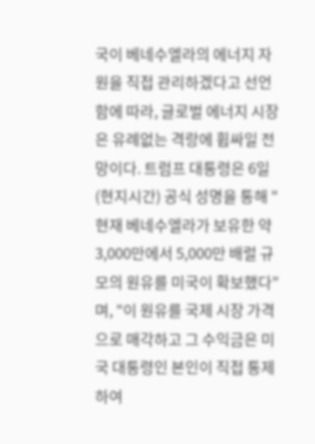국이 베네수엘라의 에너지 자원을 직접 관리하겠다고 선언함에 따라, 글로벌 에너지 시장은 유례없는 격랑에 휩싸일 전망이다. 트럼프 대통령은 6일(현지시간) 공식 성명을 통해 "현재 베네수엘라가 보유한 약 3,000만에서 5,000만 배럴 규모의 원유를 미국이 확보했다"며, "이 원유를 국제 시장 가격으로 매각하고 그 수익금은 미국 대통령인 본인이 직접 통제하여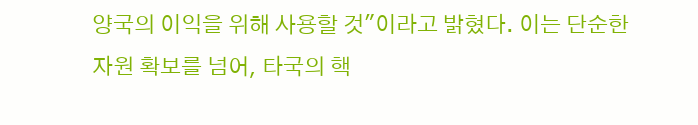양국의 이익을 위해 사용할 것"이라고 밝혔다. 이는 단순한 자원 확보를 넘어, 타국의 핵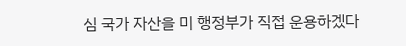심 국가 자산을 미 행정부가 직접 운용하겠다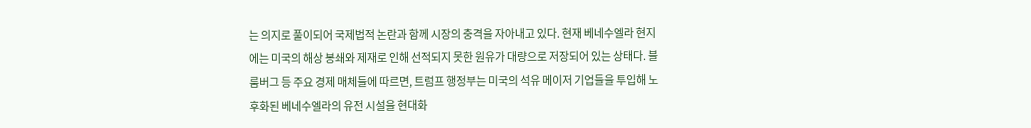는 의지로 풀이되어 국제법적 논란과 함께 시장의 충격을 자아내고 있다. 현재 베네수엘라 현지에는 미국의 해상 봉쇄와 제재로 인해 선적되지 못한 원유가 대량으로 저장되어 있는 상태다. 블룸버그 등 주요 경제 매체들에 따르면, 트럼프 행정부는 미국의 석유 메이저 기업들을 투입해 노후화된 베네수엘라의 유전 시설을 현대화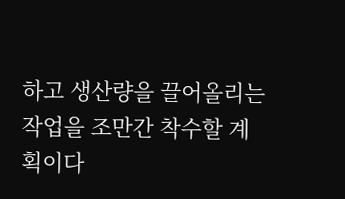하고 생산량을 끌어올리는 작업을 조만간 착수할 계획이다